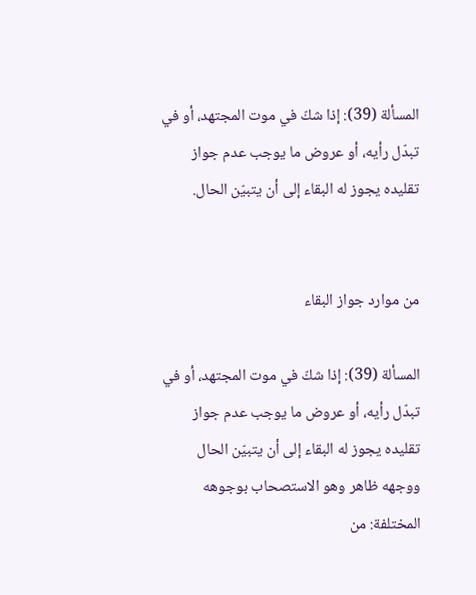المسألة (39): إذا شكّ في موت المجتهد، أو في تبدّل رأيه، أو عروض ما يوجب عدم جواز تقليده يجوز له البقاء إلى أن يتبيّن الحال.


من موارد جواز البقاء

المسألة (39): إذا شكّ في موت المجتهد، أو في تبدّل رأيه، أو عروض ما يوجب عدم جواز تقليده يجوز له البقاء إلى أن يتبيّن الحال ووجهه ظاهر وهو الاستصحاب بوجوهه المختلفة: من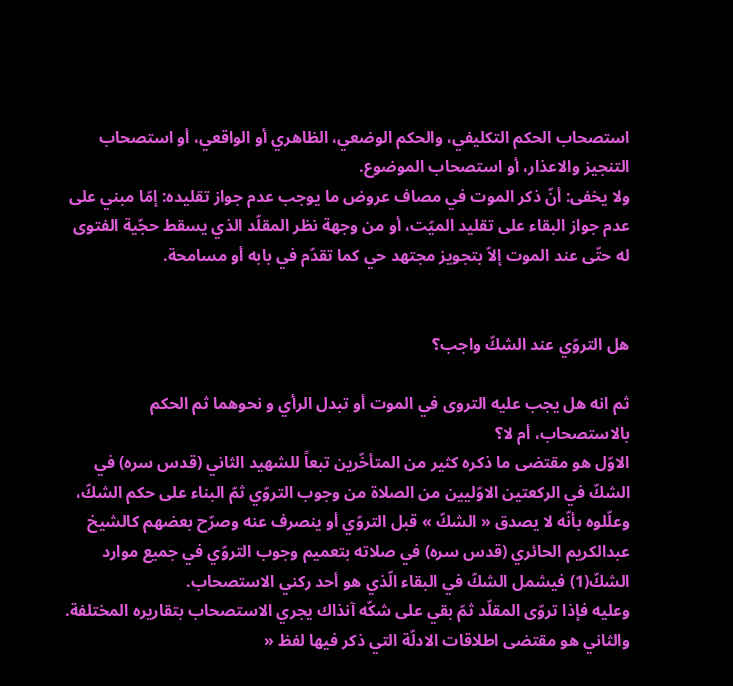استصحاب الحكم التكليفي، والحكم الوضعي، الظاهري أو الواقعي، أو استصحاب التنجيز والاعذار، أو استصحاب الموضوع.
ولا يخفى: أنّ ذكر الموت في مصاف عروض ما يوجب عدم جواز تقليده: إمّا مبني على عدم جواز البقاء على تقليد الميّت، أو من وجهة نظر المقلّد الذي يسقط حجّية الفتوى له حتّى عند الموت إلاّ بتجويز مجتهد حي كما تقدّم في بابه أو مسامحة.


هل التروّي عند الشكّ واجب؟

ثم انه هل يجب عليه التروى في الموت أو تبدل الرأي و نحوهما ثم الحكم بالاستصحاب، أم لا؟
الاوّل هو مقتضى ما ذكره كثير من المتأخّرين تبعاً للشهيد الثاني (قدس سره) في الشكّ في الركعتين الاوّليين من الصلاة من وجوب التروّي ثمّ البناء على حكم الشكّ، وعلّلوه بأنّه لا يصدق « الشكّ » قبل التروّي أو ينصرف عنه وصرّح بعضهم كالشيخ عبدالكريم الحائري (قدس سره) في صلاته بتعميم وجوب التروّي في جميع موارد الشكّ(1) فيشمل الشكّ في البقاء الّذي هو أحد ركني الاستصحاب.
وعليه فإذا تروّى المقلّد ثمّ بقي على شكّه آنذاك يجري الاستصحاب بتقاريره المختلفة.
والثاني هو مقتضى اطلاقات الادلّة التي ذكر فيها لفظ «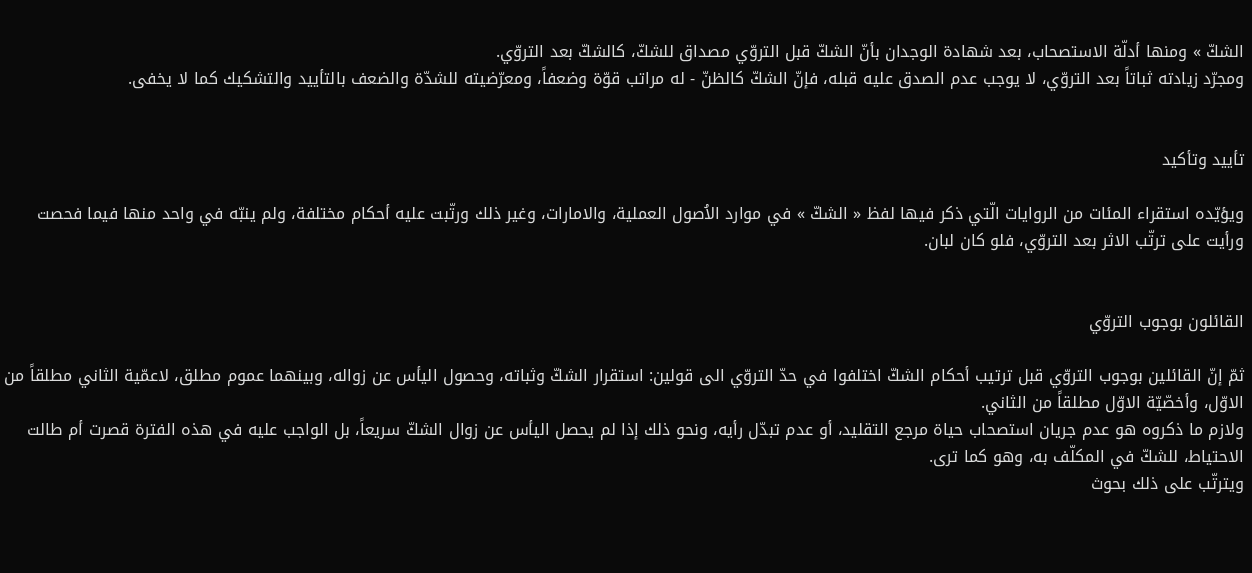الشكّ » ومنها أدلّة الاستصحاب، بعد شهادة الوجدان بأنّ الشكّ قبل التروّي مصداق للشكّ، كالشكّ بعد التروّي.
ومجرّد زيادته ثباتاً بعد التروّي، لا يوجب عدم الصدق عليه قبله، فإنّ الشكّ كالظنّ - له مراتب قوّة وضعفاً، ومعرّضيته للشدّة والضعف بالتأييد والتشكيك كما لا يخفى.


تأييد وتأكيد

ويؤيّده استقراء المئات من الروايات الّتي ذكر فيها لفظ « الشكّ » في موارد الاُصول العملية، والامارات، وغير ذلك ورتّبت عليه أحكام مختلفة، ولم ينبّه في واحد منها فيما فحصت ورأيت على ترتّب الاثر بعد التروّي، فلو كان لبان.


القائلون بوجوب التروّي

ثمّ إنّ القائلين بوجوب التروّي قبل ترتيب أحكام الشكّ اختلفوا في حدّ التروّي الى قولين: استقرار الشكّ وثباته، وحصول اليأس عن زواله، وبينهما عموم مطلق، لاعمّية الثاني مطلقاً من الاوّل، وأخصّيّة الاوّل مطلقاً من الثاني.
ولازم ما ذكروه هو عدم جريان استصحاب حياة مرجع التقليد، أو عدم تبدّل رأيه، ونحو ذلك إذا لم يحصل اليأس عن زوال الشكّ سريعاً، بل الواجب عليه في هذه الفترة قصرت أم طالت الاحتياط، للشكّ في المكلّف به، وهو كما ترى.
ويترتّب على ذلك بحوث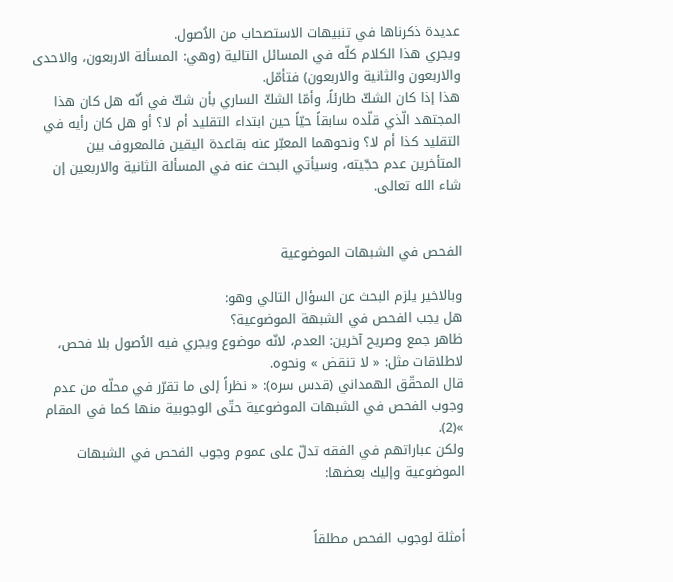عديدة ذكرناها في تنبيهات الاستصحاب من الاُصول.
ويجري هذا الكلام كلّه في المسائل التالية (وهي: المسألة الاربعون، والاحدى والاربعون والثانية والاربعون) فتأمّل.
هذا إذا كان الشكّ طارئاً، وأمّا الشكّ الساري بأن شكّ في أنّه هل كان هذا المجتهد الّذي قلّده سابقاً حيّاً حين ابتداء التقليد أم لا؟ أو هل كان رأيه في التقليد كذا أم لا؟ ونحوهما المعبّر عنه بقاعدة اليقين فالمعروف بين المتأخرين عدم حجّيته، وسيأتي البحث عنه في المسألة الثانية والاربعين إن شاء الله تعالى.


الفحص في الشبهات الموضوعية

وبالاخير يلزم البحث عن السؤال التالي وهو:
هل يجب الفحص في الشبهة الموضوعية؟
ظاهر جمع وصريح آخرين: العدم، لانّه موضوع ويجري فيه الاُصول بلا فحص، لاطلاقات مثل: « لا تنقض » ونحوه.
قال المحقّق الهمداني (قدس سره): « نظراً إلى ما تقرّر في محلّه من عدم وجوب الفحص في الشبهات الموضوعية حتّى الوجوبية منها كما في المقام »(2).
ولكن عباراتهم في الفقه تدلّ على عموم وجوب الفحص في الشبهات الموضوعية وإليك بعضها:


أمثلة لوجوب الفحص مطلقاً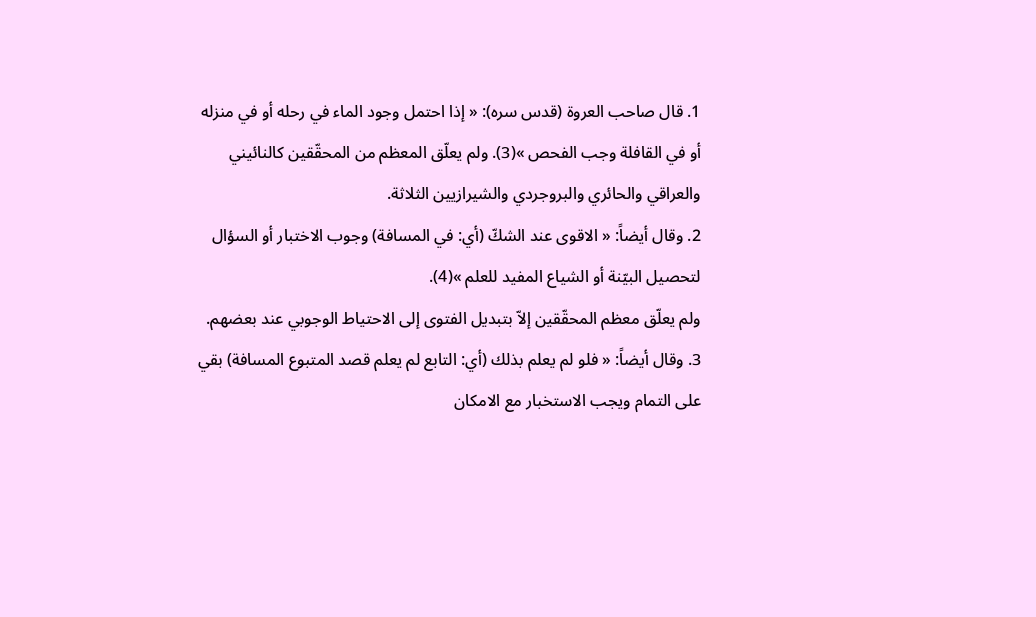1. قال صاحب العروة (قدس سره): « إذا احتمل وجود الماء في رحله أو في منزله أو في القافلة وجب الفحص »(3). ولم يعلّق المعظم من المحقّقين كالنائيني والعراقي والحائري والبروجردي والشيرازيين الثلاثة.
2. وقال أيضاً: « الاقوى عند الشكّ (أي: في المسافة) وجوب الاختبار أو السؤال لتحصيل البيّنة أو الشياع المفيد للعلم »(4).
ولم يعلّق معظم المحقّقين إلاّ بتبديل الفتوى إلى الاحتياط الوجوبي عند بعضهم.
3. وقال أيضاً: « فلو لم يعلم بذلك (أي: التابع لم يعلم قصد المتبوع المسافة) بقي على التمام ويجب الاستخبار مع الامكان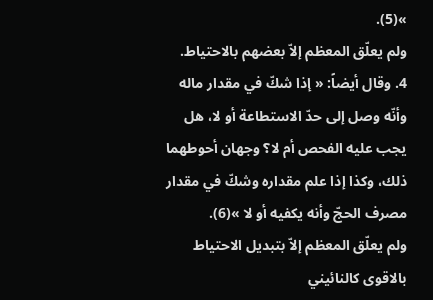»(5).
ولم يعلّق المعظم إلاّ بعضهم بالاحتياط.
4. وقال أيضاً: « إذا شكّ في مقدار ماله وأنّه وصل إلى حدّ الاستطاعة أو لا، هل يجب عليه الفحص أم لا؟ وجهان أحوطهما ذلك، وكذا إذا علم مقداره وشكّ في مقدار مصرف الحجّ وأنه يكفيه أو لا »(6).
ولم يعلّق المعظم إلاّ بتبديل الاحتياط بالاقوى كالنائيني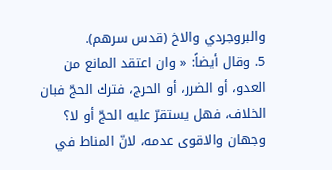والبروجردي والاخ (قدس سرهم).
5. وقال أيضاً: « وان اعتقد المانع من العدو، أو الضرر، أو الحرج، فترك الحجّ فبان الخلاف، فهل يستقرّ عليه الحجّ أو لا؟ وجهان والاقوى عدمه، لانّ المناط في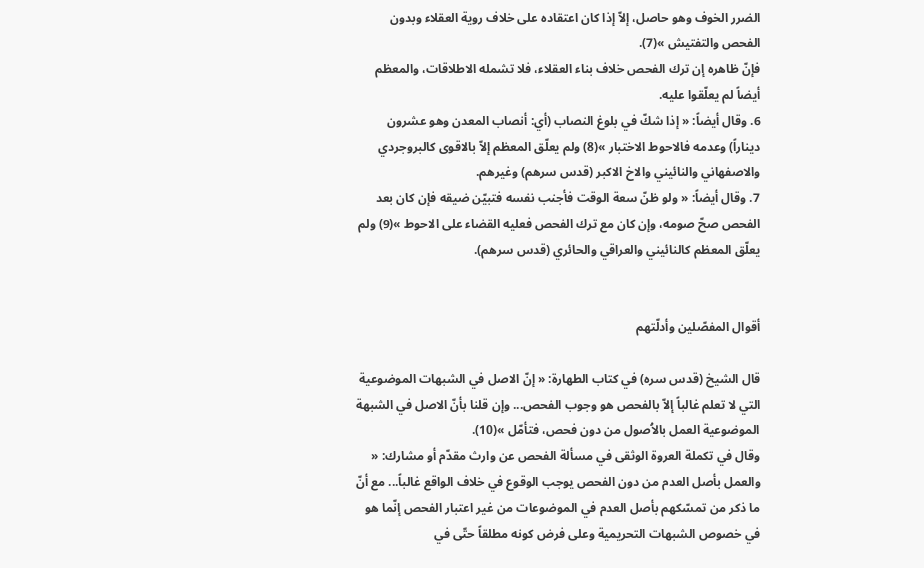الضرر الخوف وهو حاصل، إلاّ إذا كان اعتقاده على خلاف روية العقلاء وبدون الفحص والتفتيش »(7).
فإنّ ظاهره إن ترك الفحص خلاف بناء العقلاء، فلا تشمله الاطلاقات، والمعظم أيضاً لم يعلّقوا عليه.
6. وقال أيضاً: « إذا شكّ في بلوغ النصاب (أي: أنصاب المعدن وهو عشرون ديناراً) وعدمه فالاحوط الاختبار »(8) ولم يعلّق المعظم إلاّ بالاقوى كالبروجردي والاصفهاني والنائيني والاخ الاكبر (قدس سرهم) وغيرهم.
7. وقال أيضاً: « ولو ظنّ سعة الوقت فأجنب نفسه فتبيّن ضيقه فإن كان بعد الفحص صحّ صومه، وإن كان مع ترك الفحص فعليه القضاء على الاحوط »(9) ولم يعلّق المعظم كالنائيني والعراقي والحائري (قدس سرهم).


أقوال المفصّلين وأدلّتهم

قال الشيخ (قدس سره) في كتاب الطهارة: « إنّ الاصل في الشبهات الموضوعية التي لا تعلم غالباً إلاّ بالفحص هو وجوب الفحص... وإن قلنا بأنّ الاصل في الشبهة الموضوعية العمل بالاُصول من دون فحص، فتأمّل »(10).
وقال في تكملة العروة الوثقى في مسألة الفحص عن وارث مقدّم أو مشارك: « والعمل بأصل العدم من دون الفحص يوجب الوقوع في خلاف الواقع غالباً... مع أنّ ما ذكر من تمسّكهم بأصل العدم في الموضوعات من غير اعتبار الفحص إنّما هو في خصوص الشبهات التحريمية وعلى فرض كونه مطلقاً حتّى في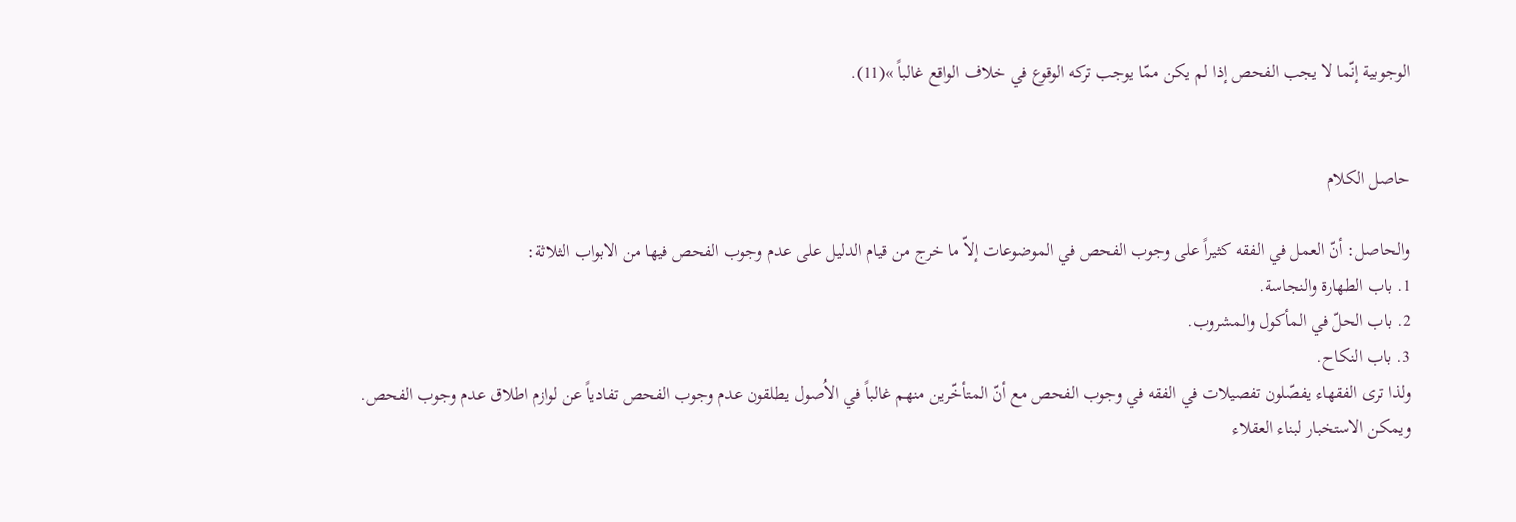الوجوبية إنّما لا يجب الفحص إذا لم يكن ممّا يوجب تركه الوقوع في خلاف الواقع غالباً »(11).


حاصل الكلام

والحاصل: أنّ العمل في الفقه كثيراً على وجوب الفحص في الموضوعات إلاّ ما خرج من قيام الدليل على عدم وجوب الفحص فيها من الابواب الثلاثة:
1. باب الطهارة والنجاسة.
2. باب الحلّ في المأكول والمشروب.
3. باب النكاح.
ولذا ترى الفقهاء يفصّلون تفصيلات في الفقه في وجوب الفحص مع أنّ المتأخّرين منهم غالباً في الاُصول يطلقون عدم وجوب الفحص تفادياً عن لوازم اطلاق عدم وجوب الفحص.
ويمكن الاستخبار لبناء العقلاء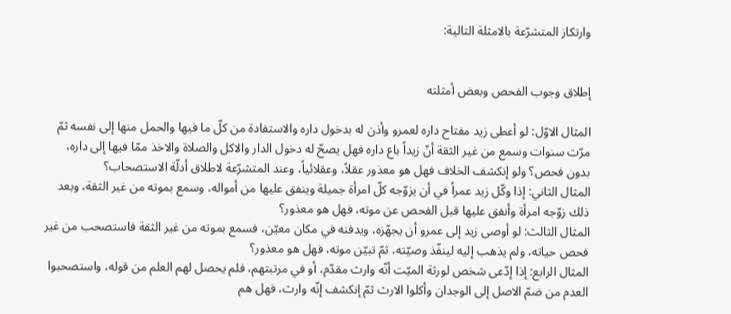وارتكاز المتشرّعة بالامثلة التالية:


إطلاق وجوب الفحص وبعض أمثلته

المثال الاوّل: لو أعطى زيد مفتاح داره لعمرو وأذن له بدخول داره والاستفادة من كلّ ما فيها والحمل منها إلى نفسه ثمّ مرّت سنوات وسمع من غير الثقة أنّ زيداً باع داره فهل يصحّ له دخول الدار والاكل والصلاة والاخذ ممّا فيها إلى داره، بدون فحص؟ ولو إنكشف الخلاف فهل هو معذور عقلاً، وعقلائياً، وعند المتشرّعة لاطلاق أدلّة الاستصحاب؟
المثال الثاني: إذا وكّل زيد عمراً في أن يزوّجه كلّ امرأة جميلة وينفق عليها من أمواله، وسمع بموته من غير الثقة، وبعد ذلك زوّجه امرأة وأنفق عليها قبل الفحص عن موته، فهل هو معذور؟
المثال الثالث: لو أوصى زيد إلى عمرو أن يجهّزه، ويدفنه في مكان معيّن، فسمع بموته من غير الثقة فاستصحب من غير فحص حياته، ولم يذهب إليه لينفّذ وصيّته، ثمّ تبيّن موته، فهل هو معذور؟
المثال الرابع: إذا إدّعى شخص لورثة الميّت أنّه وارث مقدّم، أو في مرتبتهم، فلم يحصل لهم العلم من قوله، واستصحبوا العدم من ضمّ الاصل إلى الوجدان وأكلوا الارث ثمّ إنكشف إنّه وارث، فهل هم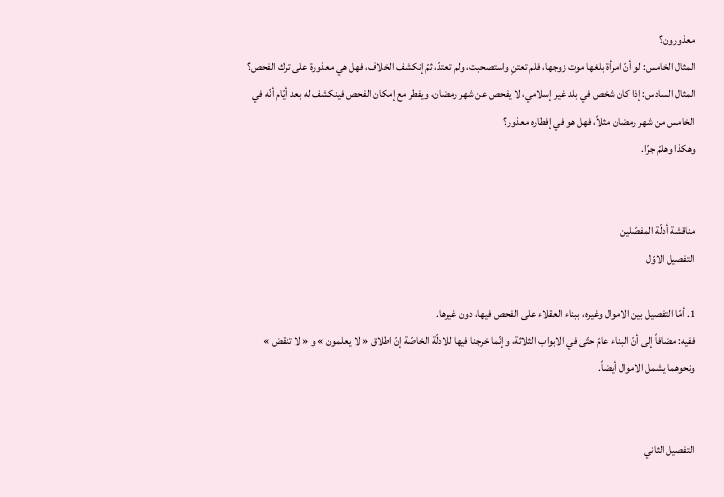معذورون؟
المثال الخامس: لو أنّ امرأة بلغها موت زوجها، فلم تعتنِ واستصحبت، ولم تعتدّ، ثمّ إنكشف الخلاف، فهل هي معذورة على ترك الفحص؟
المثال السادس: إذا كان شخص في بلد غير إسلامي، لا يفحص عن شهر رمضان، ويفطر مع إمكان الفحص فينكشف له بعد أيّام أنّه في الخامس من شهر رمضان مثلاً، فهل هو في إفطاره معذور؟
وهكذا وهلمّ جرّا.


مناقشة أدلّة المفصّلين
التفصيل الاوّل

1. أمّا التفصيل بين الاموال وغيره، ببناء العقلاء على الفحص فيها، دون غيرها.
ففيه: مضافاً إلى أنّ البناء عامّ حتّى في الابواب الثلاثة، وإنّما خرجنا فيها للادلّة الخاصّة إنّ اطلاق « لا يعلمون » و « لا تنقض » ونحوهما يشمل الاموال أيضاً.


التفصيل الثاني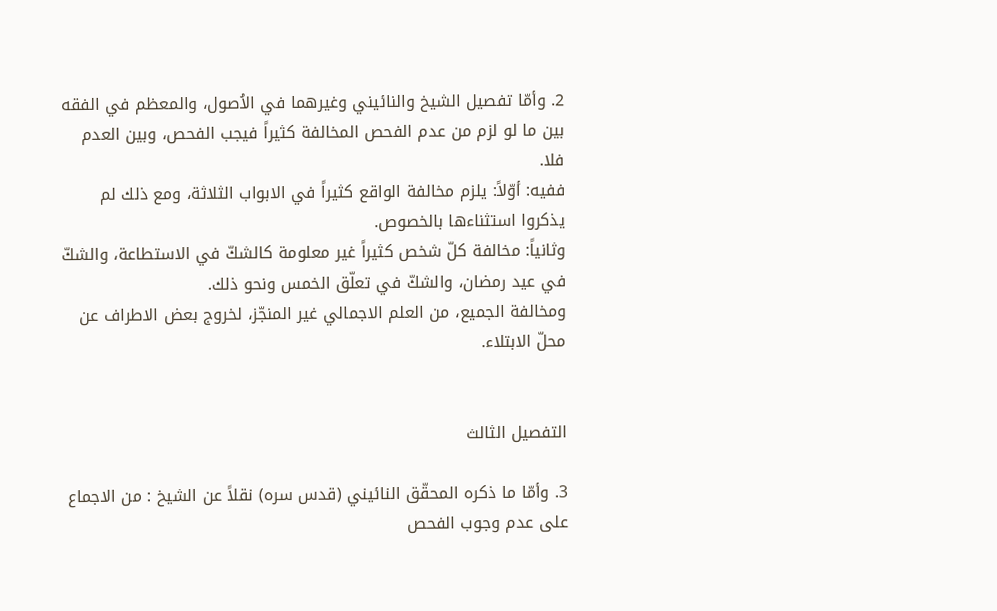2. وأمّا تفصيل الشيخ والنائيني وغيرهما في الاُصول، والمعظم في الفقه بين ما لو لزم من عدم الفحص المخالفة كثيراً فيجب الفحص، وبين العدم فلا.
ففيه: أوّلاً: يلزم مخالفة الواقع كثيراً في الابواب الثلاثة، ومع ذلك لم يذكروا استثناءها بالخصوص.
وثانياً: مخالفة كلّ شخص كثيراً غير معلومة كالشكّ في الاستطاعة، والشكّ في عيد رمضان، والشكّ في تعلّق الخمس ونحو ذلك.
ومخالفة الجميع، من العلم الاجمالي غير المنجّز، لخروج بعض الاطراف عن محلّ الابتلاء.


التفصيل الثالث

3. وأمّا ما ذكره المحقّق النائيني (قدس سره) نقلاً عن الشيخ : من الاجماع على عدم وجوب الفحص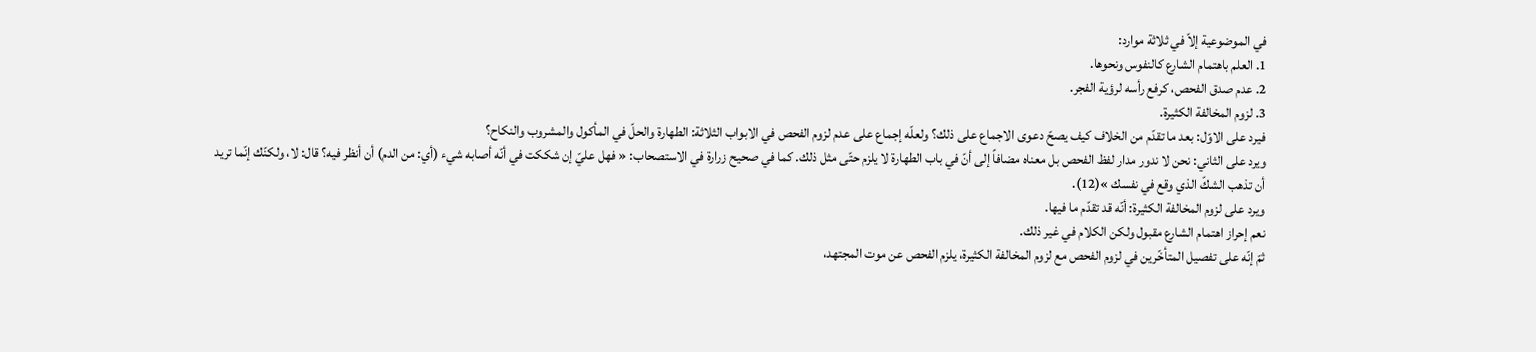في الموضوعية إلاّ في ثلاثة موارد:
1. العلم باهتمام الشارع كالنفوس ونحوها.
2. عدم صدق الفحص، كرفع رأسه لرؤية الفجر.
3. لزوم المخالفة الكثيرة.
فيرد على الاوّل: بعد ما تقدّم من الخلاف كيف يصحّ دعوى الاجماع على ذلك؟ ولعلّه إجماع على عدم لزوم الفحص في الابواب الثلاثة: الطهارة والحلّ في المأكول والمشروب والنكاح؟
ويرد على الثاني: نحن لا ندور مدار لفظ الفحص بل معناه مضافاً إلى أنّ في باب الطهارة لا يلزم حتّى مثل ذلك. كما في صحيح زرارة في الاستصحاب: « فهل عليّ إن شككت في أنّه أصابه شيء (أي: من الدم) أن أنظر فيه؟ قال: لا، ولكنّك إنّما تريد أن تذهب الشكّ الذي وقع في نفسك »(12).
ويرد على لزوم المخالفة الكثيرة: أنّه قد تقدّم ما فيها.
نعم إحراز اهتمام الشارع مقبول ولكن الكلام في غير ذلك.
ثمّ إنّه على تفصيل المتأخّرين في لزوم الفحص مع لزوم المخالفة الكثيرة، يلزم الفحص عن موت المجتهد،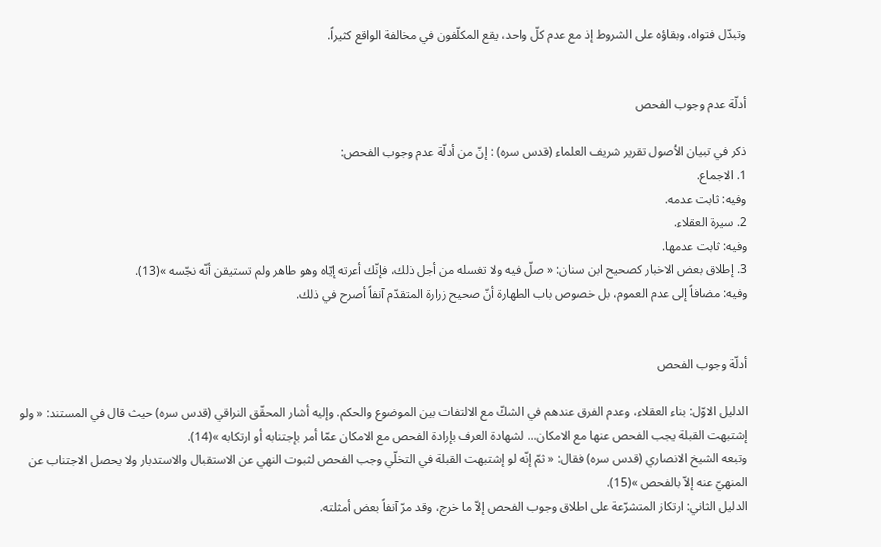وتبدّل فتواه، وبقاؤه على الشروط إذ مع عدم كلّ واحد، يقع المكلّفون في مخالفة الواقع كثيراً.


أدلّة عدم وجوب الفحص

ذكر في تبيان الاُصول تقرير شريف العلماء (قدس سره) : إنّ من أدلّة عدم وجوب الفحص:
1. الاجماع.
وفيه: ثابت عدمه.
2. سيرة العقلاء.
وفيه: ثابت عدمها.
3. إطلاق بعض الاخبار كصحيح ابن سنان: « صلّ فيه ولا تغسله من أجل ذلك، فإنّك أعرته إيّاه وهو طاهر ولم تستيقن أنّه نجّسه »(13).
وفيه: مضافاً إلى عدم العموم، بل خصوص باب الطهارة أنّ صحيح زرارة المتقدّم آنفاً أصرح في ذلك.


أدلّة وجوب الفحص

الدليل الاوّل: بناء العقلاء، وعدم الفرق عندهم في الشكّ مع الالتفات بين الموضوع والحكم. وإليه أشار المحقّق النراقي (قدس سره) حيث قال في المستند: « ولو إشتبهت القبلة يجب الفحص عنها مع الامكان... لشهادة العرف بإرادة الفحص مع الامكان عمّا أمر بإجتنابه أو ارتكابه »(14).
وتبعه الشيخ الانصاري (قدس سره) فقال: « ثمّ إنّه لو إشتبهت القبلة في التخلّي وجب الفحص لثبوت النهي عن الاستقبال والاستدبار ولا يحصل الاجتناب عن المنهيّ عنه إلاّ بالفحص »(15).
الدليل الثاني: ارتكاز المتشرّعة على اطلاق وجوب الفحص إلاّ ما خرج، وقد مرّ آنفاً بعض أمثلته.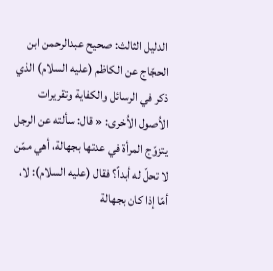الدليل الثالث: صحيح عبدالرحمن ابن الحجّاج عن الكاظم (عليه السلام) الذي ذكر في الرسائل والكفاية وتقريرات الاُصول الاُخرى: « قال: سألته عن الرجل يتزوّج المرأة في عدتها بجهالة، أهي ممّن لا تحلّ له أبداً؟ فقال (عليه السلام): لا، أمّا إذا كان بجهالة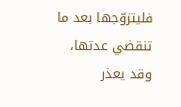فليتزوّجها بعد ما تنقضي عدتها، وقد يعذر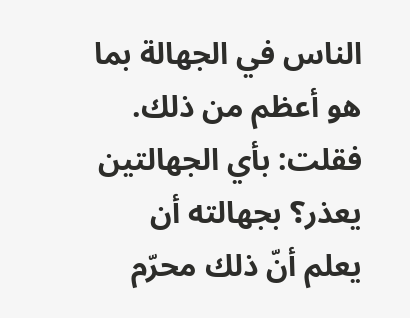الناس في الجهالة بما هو أعظم من ذلك. فقلت: بأي الجهالتين يعذر؟ بجهالته أن يعلم أنّ ذلك محرّم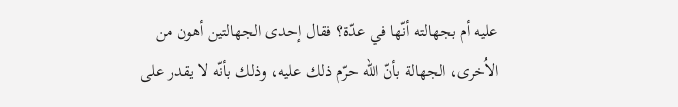عليه أم بجهالته أنّها في عدّة؟ فقال إحدى الجهالتين أهون من الاُخرى، الجهالة بأنّ الله حرّم ذلك عليه، وذلك بأنّه لا يقدر على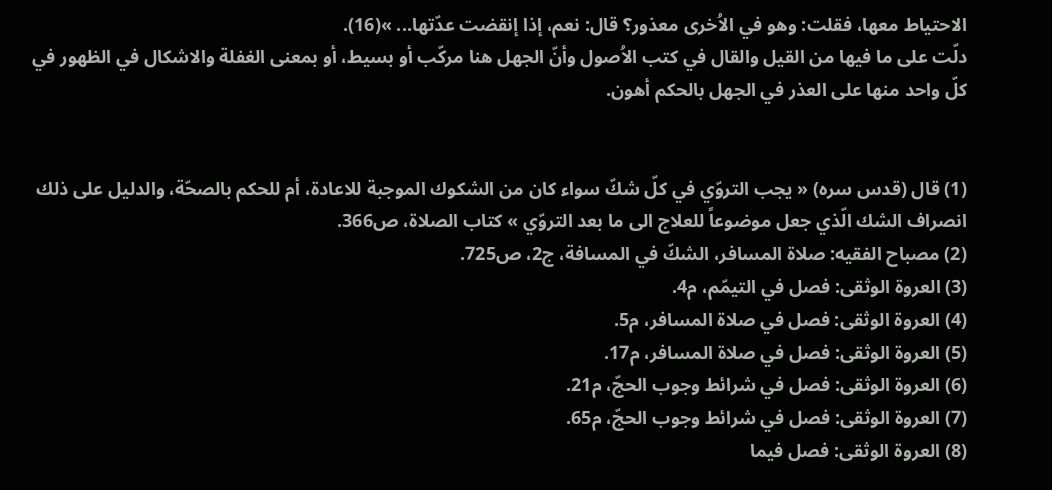الاحتياط معها، فقلت: وهو في الاُخرى معذور؟ قال: نعم، إذا إنقضت عدّتها... »(16).
دلّت على ما فيها من القيل والقال في كتب الاُصول وأنّ الجهل هنا مركّب أو بسيط، أو بمعنى الغفلة والاشكال في الظهور في كلّ واحد منها على العذر في الجهل بالحكم أهون.


(1) قال (قدس سره) « يجب التروّي في كلّ شكّ سواء كان من الشكوك الموجبة للاعادة، أم للحكم بالصحّة، والدليل على ذلك انصراف الشك الّذي جعل موضوعاً للعلاج الى ما بعد التروّي » كتاب الصلاة، ص366.
(2) مصباح الفقيه: صلاة المسافر، الشكّ في المسافة، ج2، ص725.
(3) العروة الوثقى: فصل في التيمّم، م4.
(4) العروة الوثقى: فصل في صلاة المسافر، م5.
(5) العروة الوثقى: فصل في صلاة المسافر، م17.
(6) العروة الوثقى: فصل في شرائط وجوب الحجّ، م21.
(7) العروة الوثقى: فصل في شرائط وجوب الحجّ، م65.
(8) العروة الوثقى: فصل فيما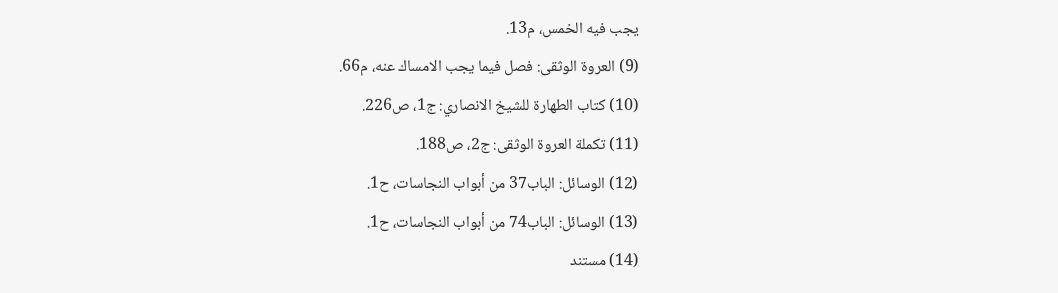يجب فيه الخمس، م13.
(9) العروة الوثقى: فصل فيما يجب الامساك عنه، م66.
(10) كتاب الطهارة للشيخ الانصاري: ج1، ص226.
(11) تكملة العروة الوثقى: ج2، ص188.
(12) الوسائل: الباب37 من أبواب النجاسات، ح1.
(13) الوسائل: الباب74 من أبواب النجاسات، ح1.
(14) مستند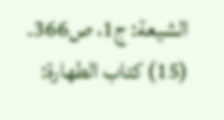الشيعة: ج1، ص366.
(15) كتاب الطهارة: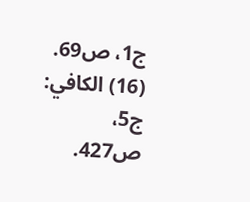ج1، ص69.
(16) الكافي: ج5، ص427.